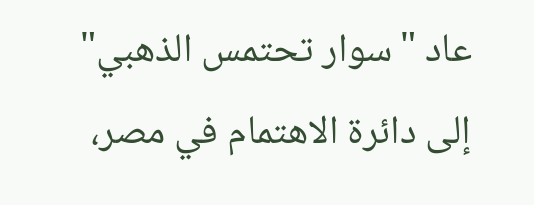عاد "سوار تحتمس الذهبي" إلى دائرة الاهتمام في مصر،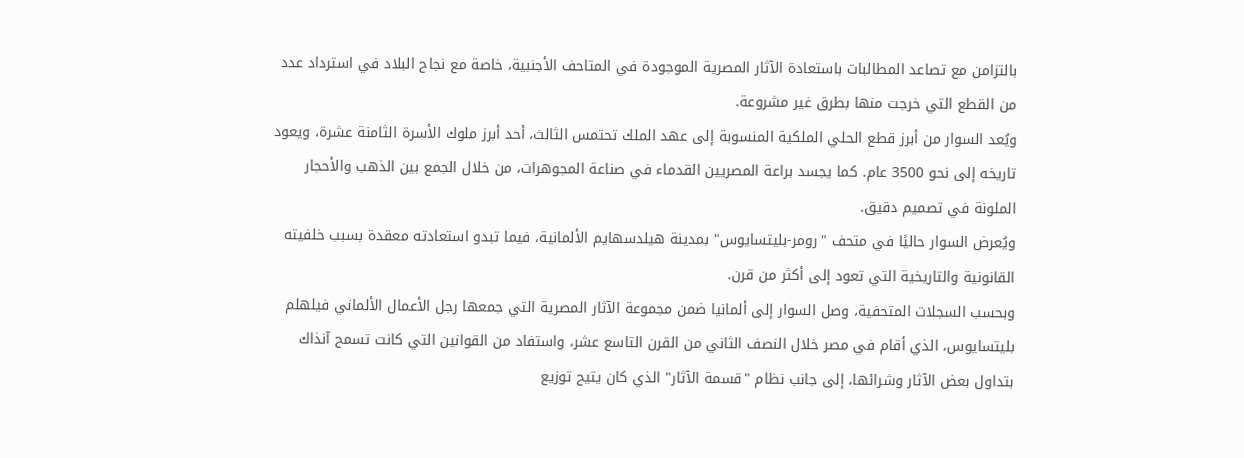بالتزامن مع تصاعد المطالبات باستعادة الآثار المصرية الموجودة في المتاحف الأجنبية، خاصة مع نجاح البلاد في استرداد عدد من القطع التي خرجت منها بطرق غير مشروعة.
ويُعد السوار من أبرز قطع الحلي الملكية المنسوبة إلى عهد الملك تحتمس الثالث، أحد أبرز ملوك الأسرة الثامنة عشرة، ويعود تاريخه إلى نحو 3500 عام. كما يجسد براعة المصريين القدماء في صناعة المجوهرات، من خلال الجمع بين الذهب والأحجار الملونة في تصميم دقيق.
ويُعرض السوار حاليًا في متحف "رومر-بليتسايوس" بمدينة هيلدسهايم الألمانية، فيما تبدو استعادته معقدة بسبب خلفيته القانونية والتاريخية التي تعود إلى أكثر من قرن.
وبحسب السجلات المتحفية، وصل السوار إلى ألمانيا ضمن مجموعة الآثار المصرية التي جمعها رجل الأعمال الألماني فيلهلم بليتسايوس، الذي أقام في مصر خلال النصف الثاني من القرن التاسع عشر، واستفاد من القوانين التي كانت تسمح آنذاك بتداول بعض الآثار وشرائها، إلى جانب نظام "قسمة الآثار" الذي كان يتيح توزيع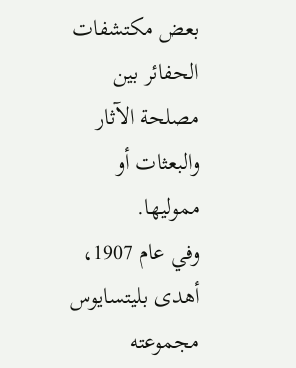بعض مكتشفات الحفائر بين مصلحة الآثار والبعثات أو مموليها.
وفي عام 1907، أهدى بليتسايوس مجموعته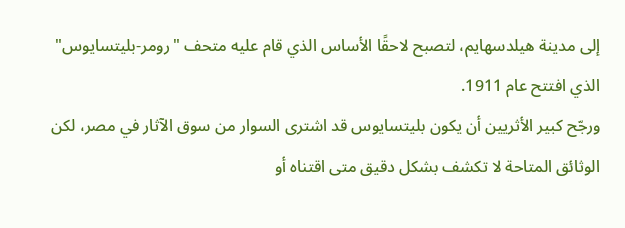إلى مدينة هيلدسهايم، لتصبح لاحقًا الأساس الذي قام عليه متحف "رومر-بليتسايوس" الذي افتتح عام 1911.
ورجّح كبير الأثريين أن يكون بليتسايوس قد اشترى السوار من سوق الآثار في مصر، لكن الوثائق المتاحة لا تكشف بشكل دقيق متى اقتناه أو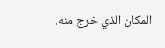المكان الذي خرج منه.